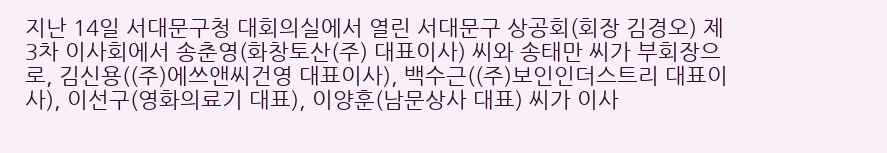지난 14일 서대문구청 대회의실에서 열린 서대문구 상공회(회장 김경오) 제3차 이사회에서 송춘영(화창토산(주) 대표이사) 씨와 송태만 씨가 부회장으로, 김신용((주)에쓰앤씨건영 대표이사), 백수근((주)보인인더스트리 대표이사), 이선구(영화의료기 대표), 이양훈(남문상사 대표) 씨가 이사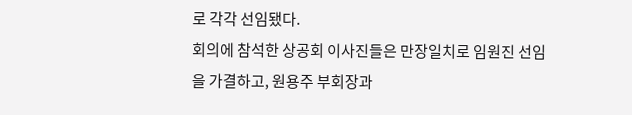로 각각 선임됐다.
회의에 참석한 상공회 이사진들은 만장일치로 임원진 선임을 가결하고, 원용주 부회장과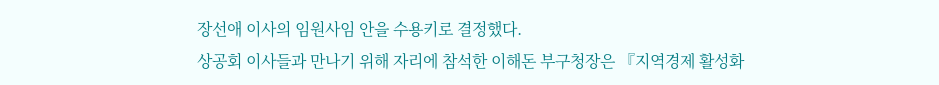장선애 이사의 임원사임 안을 수용키로 결정했다.
상공회 이사들과 만나기 위해 자리에 참석한 이해돈 부구청장은 『지역경제 활성화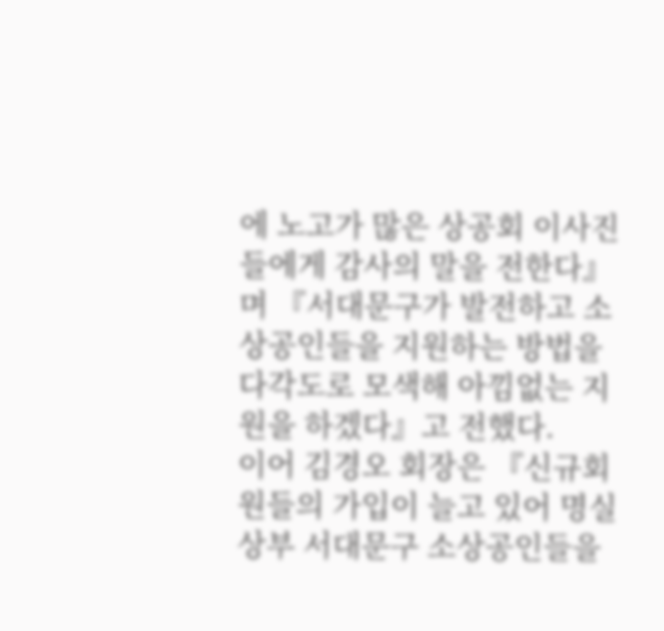에 노고가 많은 상공회 이사진들에게 감사의 말을 전한다』며 『서대문구가 발전하고 소상공인들을 지원하는 방법을 다각도로 모색해 아낌없는 지원을 하겠다』고 전했다.
이어 김경오 회장은 『신규회원들의 가입이 늘고 있어 명실상부 서대문구 소상공인들을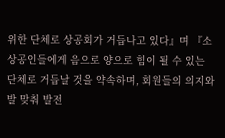위한 단체로 상공회가 거듭나고 있다』며 『소상공인들에게 음으로 양으로 힘이 될 수 있는 단체로 거듭날 것을 약속하며, 회원들의 의지와 발 맞춰 발전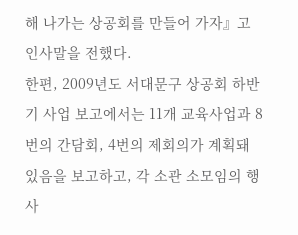해 나가는 상공회를 만들어 가자』고 인사말을 전했다.
한편, 2009년도 서대문구 상공회 하반기 사업 보고에서는 11개 교육사업과 8번의 간담회, 4번의 제회의가 계획돼 있음을 보고하고, 각 소관 소모임의 행사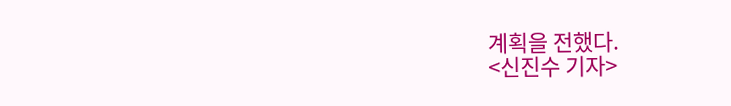계획을 전했다.
<신진수 기자>